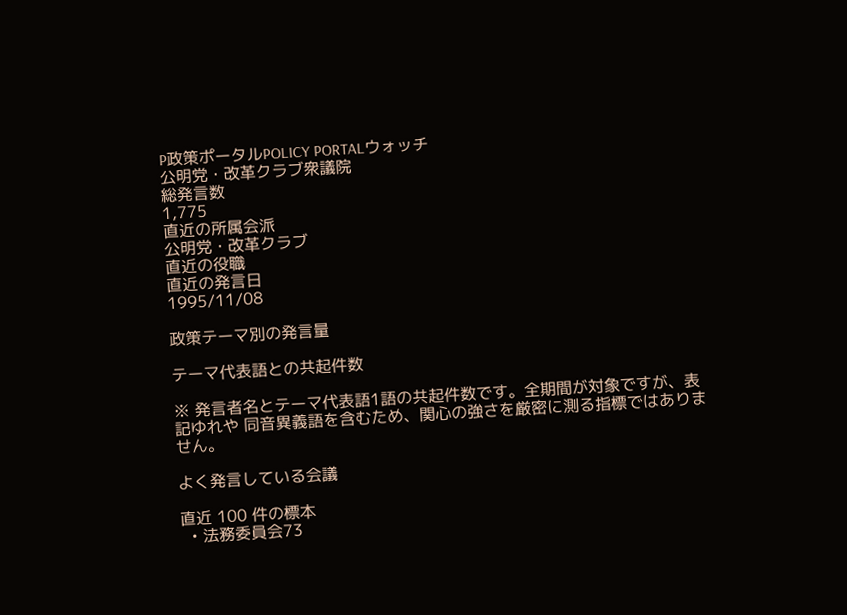P政策ポータルPOLICY PORTALウォッチ
公明党・改革クラブ衆議院
総発言数
1,775
直近の所属会派
公明党・改革クラブ
直近の役職
直近の発言日
1995/11/08

政策テーマ別の発言量

テーマ代表語との共起件数

※ 発言者名とテーマ代表語1語の共起件数です。全期間が対象ですが、表記ゆれや 同音異義語を含むため、関心の強さを厳密に測る指標ではありません。

よく発言している会議

直近 100 件の標本
  • 法務委員会73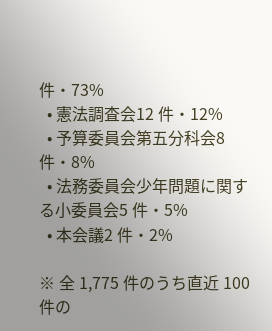件・73%
  • 憲法調査会12 件・12%
  • 予算委員会第五分科会8 件・8%
  • 法務委員会少年問題に関する小委員会5 件・5%
  • 本会議2 件・2%

※ 全 1,775 件のうち直近 100 件の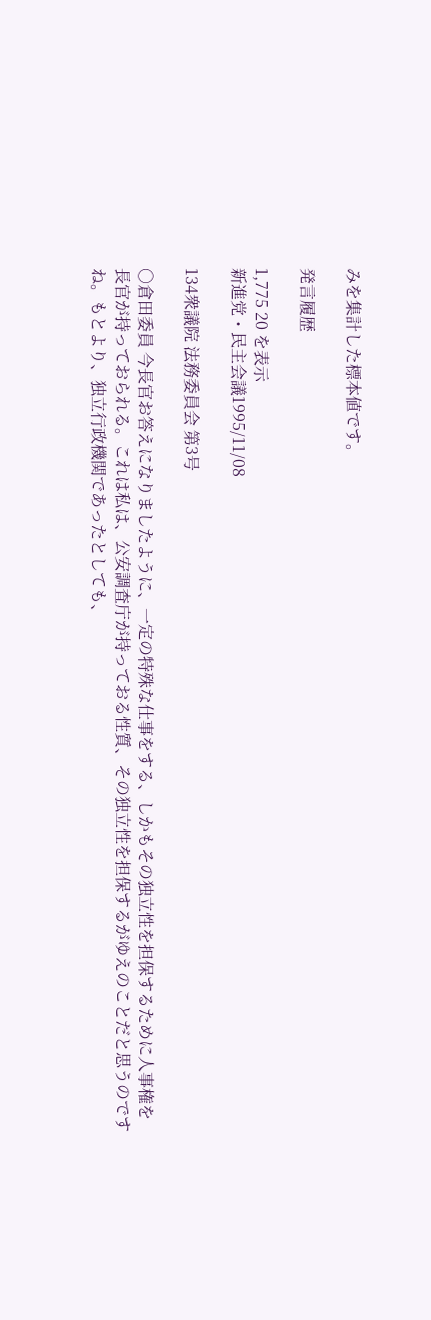みを集計した標本値です。

発言履歴

1,775 20 を表示
新進党・民主会議1995/11/08

134衆議院 法務委員会 第3号

○倉田委員 今長官お答えになりましたように、一定の特殊な仕事をする、しかもその独立性を担保するために人事権を長官が持っておられる。これは私は、公安調査庁が持っておる性質、その独立性を担保するがゆえのことだと思うのですね。もとより、独立行政機関であったとしても、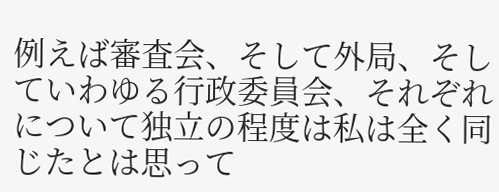例えば審査会、そして外局、そしていわゆる行政委員会、それぞれについて独立の程度は私は全く同じたとは思って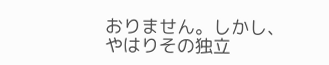おりません。しかし、やはりその独立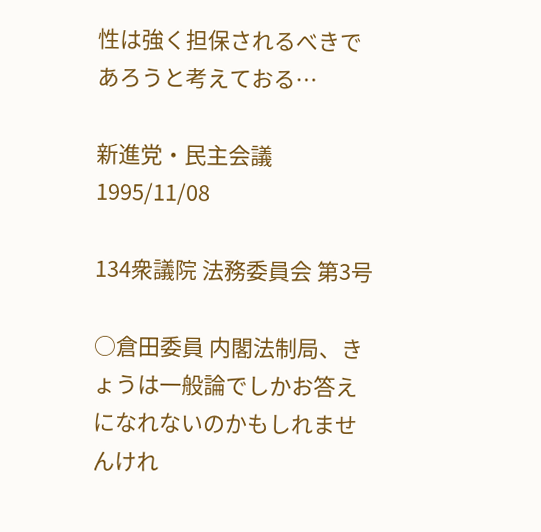性は強く担保されるべきであろうと考えておる…

新進党・民主会議1995/11/08

134衆議院 法務委員会 第3号

○倉田委員 内閣法制局、きょうは一般論でしかお答えになれないのかもしれませんけれ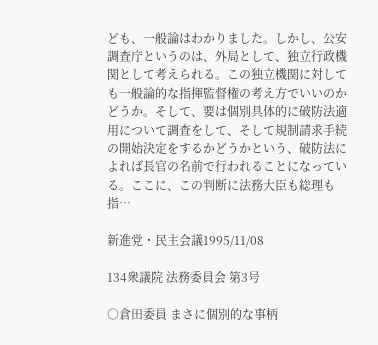ども、一般論はわかりました。しかし、公安調査庁というのは、外局として、独立行政機関として考えられる。この独立機関に対しても一般論的な指揮監督権の考え方でいいのかどうか。そして、要は個別具体的に破防法適用について調査をして、そして規制請求手続の開始決定をするかどうかという、破防法によれば長官の名前で行われることになっている。ここに、この判断に法務大臣も総理も指…

新進党・民主会議1995/11/08

134衆議院 法務委員会 第3号

○倉田委員 まさに個別的な事柄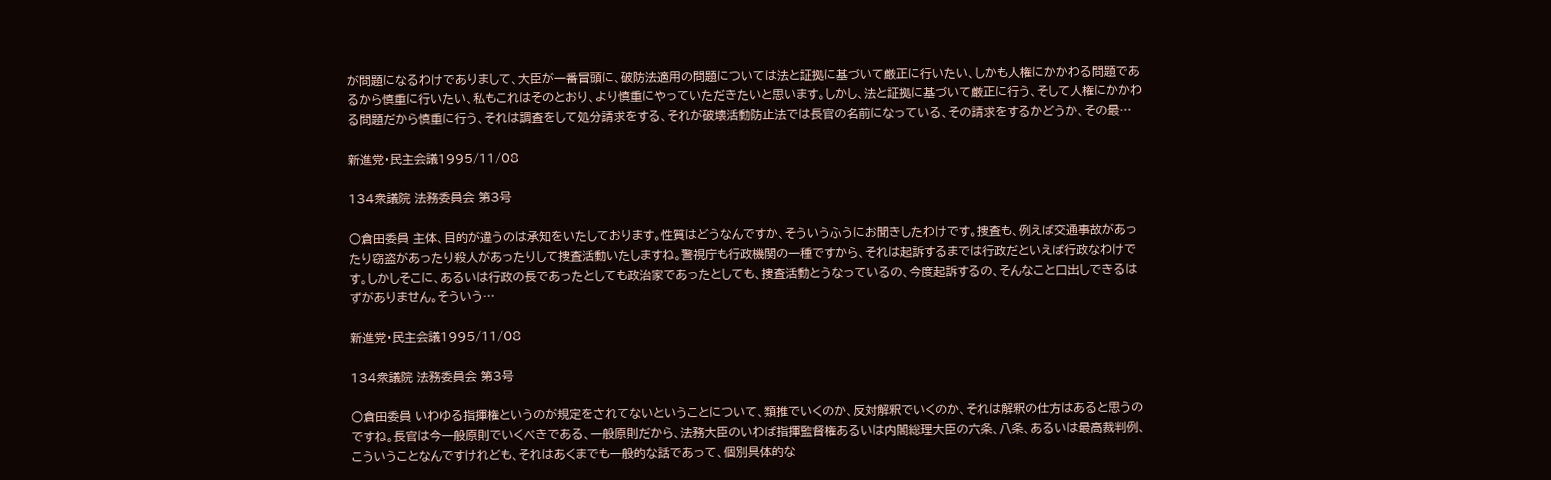が問題になるわけでありまして、大臣が一番冒頭に、破防法適用の問題については法と証拠に基づいて厳正に行いたい、しかも人権にかかわる問題であるから慎重に行いたい、私もこれはそのとおり、より慎重にやっていただきたいと思います。しかし、法と証拠に基づいて厳正に行う、そして人権にかかわる問題だから慎重に行う、それは調査をして処分請求をする、それが破壊活動防止法では長官の名前になっている、その請求をするかどうか、その最…

新進党・民主会議1995/11/08

134衆議院 法務委員会 第3号

○倉田委員 主体、目的が違うのは承知をいたしております。性質はどうなんですか、そういうふうにお聞きしたわけです。捜査も、例えば交通事故があったり窃盗があったり殺人があったりして捜査活動いたしますね。警視庁も行政機関の一種ですから、それは起訴するまでは行政だといえば行政なわけです。しかしそこに、あるいは行政の長であったとしても政治家であったとしても、捜査活動とうなっているの、今度起訴するの、そんなこと口出しできるはずがありません。そういう…

新進党・民主会議1995/11/08

134衆議院 法務委員会 第3号

○倉田委員 いわゆる指揮権というのが規定をされてないということについて、類推でいくのか、反対解釈でいくのか、それは解釈の仕方はあると思うのですね。長官は今一般原則でいくべきである、一般原則だから、法務大臣のいわば指揮監督権あるいは内閣総理大臣の六条、八条、あるいは最高裁判例、こういうことなんですけれども、それはあくまでも一般的な話であって、個別具体的な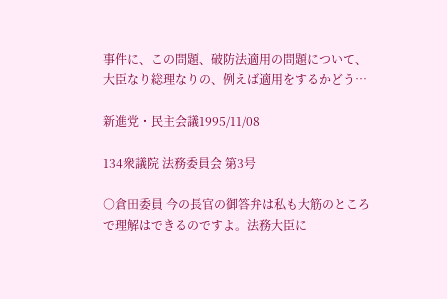事件に、この問題、破防法適用の問題について、大臣なり総理なりの、例えば適用をするかどう…

新進党・民主会議1995/11/08

134衆議院 法務委員会 第3号

○倉田委員 今の長官の御答弁は私も大筋のところで理解はできるのですよ。法務大臣に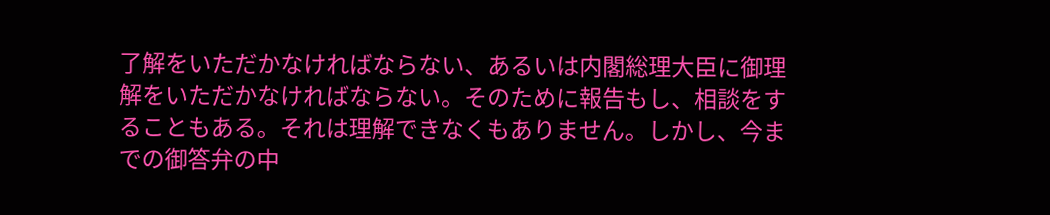了解をいただかなければならない、あるいは内閣総理大臣に御理解をいただかなければならない。そのために報告もし、相談をすることもある。それは理解できなくもありません。しかし、今までの御答弁の中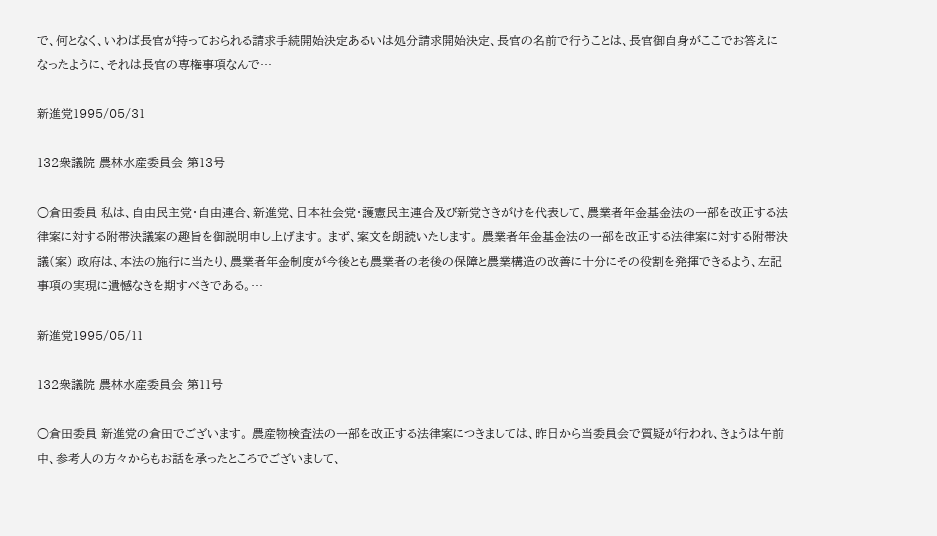で、何となく、いわば長官が持っておられる請求手続開始決定あるいは処分請求開始決定、長官の名前で行うことは、長官御自身がここでお答えになったように、それは長官の専権事項なんで…

新進党1995/05/31

132衆議院 農林水産委員会 第13号

○倉田委員 私は、自由民主党・自由連合、新進党、日本社会党・護憲民主連合及び新党さきがけを代表して、農業者年金基金法の一部を改正する法律案に対する附帯決議案の趣旨を御説明申し上げます。 まず、案文を朗読いたします。 農業者年金基金法の一部を改正する法律案に対する附帯決議(案) 政府は、本法の施行に当たり、農業者年金制度が今後とも農業者の老後の保障と農業構造の改善に十分にその役割を発揮できるよう、左記事項の実現に遺憾なきを期すべきである。…

新進党1995/05/11

132衆議院 農林水産委員会 第11号

○倉田委員 新進党の倉田でございます。 農産物検査法の一部を改正する法律案につきましては、昨日から当委員会で質疑が行われ、きょうは午前中、参考人の方々からもお話を承ったところでございまして、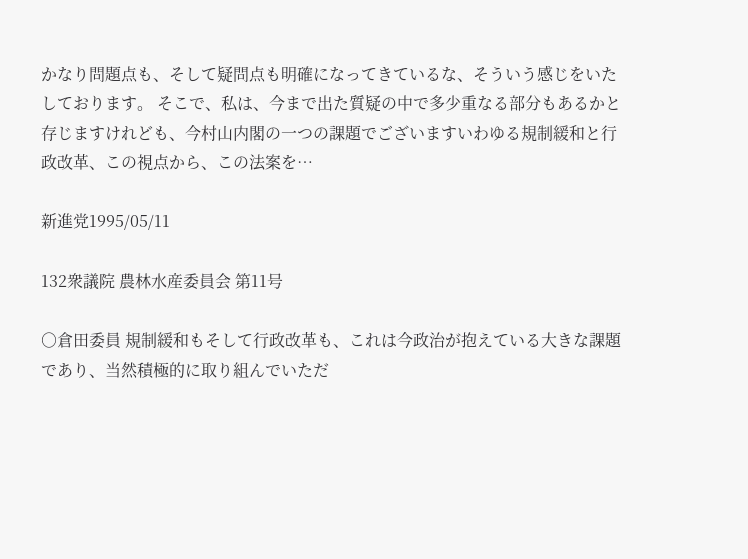かなり問題点も、そして疑問点も明確になってきているな、そういう感じをいたしております。 そこで、私は、今まで出た質疑の中で多少重なる部分もあるかと存じますけれども、今村山内閣の一つの課題でございますいわゆる規制緩和と行政改革、この視点から、この法案を…

新進党1995/05/11

132衆議院 農林水産委員会 第11号

○倉田委員 規制緩和もそして行政改革も、これは今政治が抱えている大きな課題であり、当然積極的に取り組んでいただ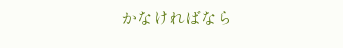かなければなら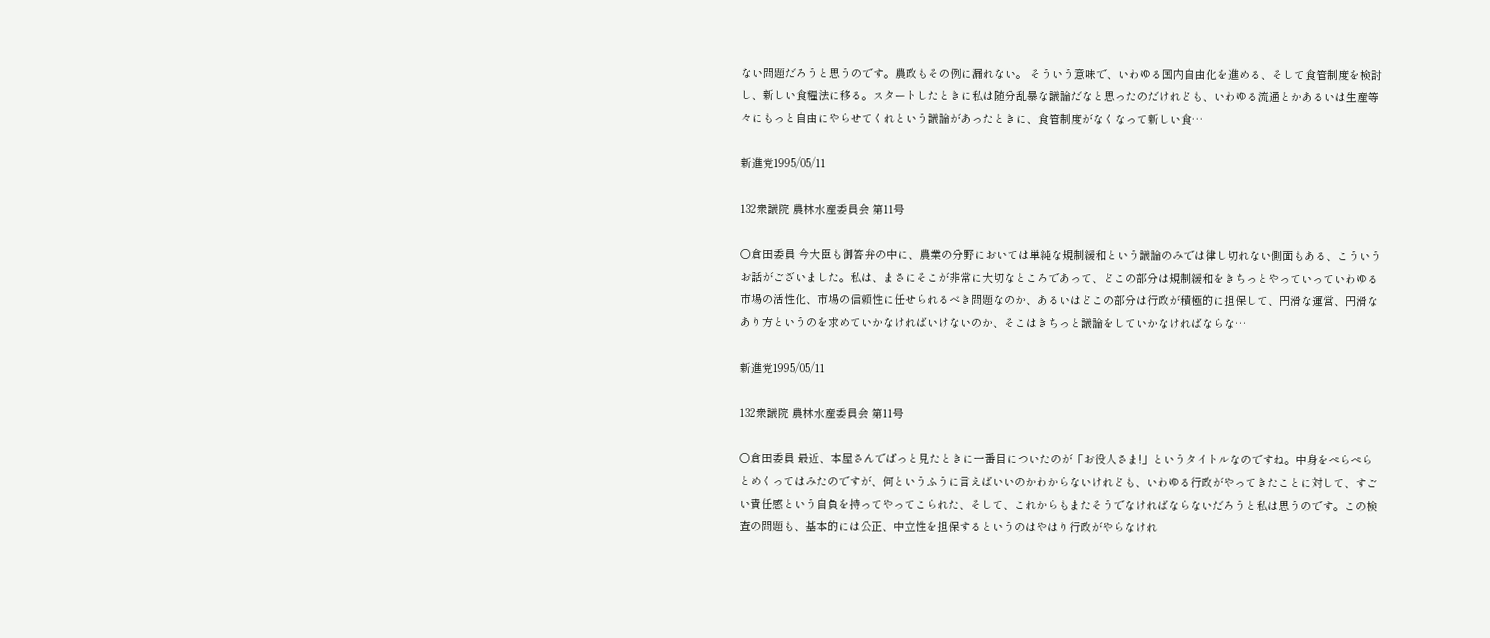ない問題だろうと思うのです。農政もその例に漏れない。 そういう意味で、いわゆる国内自由化を進める、そして食管制度を検討し、新しい食糧法に移る。スタートしたときに私は随分乱暴な議論だなと思ったのだけれども、いわゆる流通とかあるいは生産等々にもっと自由にやらせてくれという議論があったときに、食管制度がなくなって新しい食…

新進党1995/05/11

132衆議院 農林水産委員会 第11号

○倉田委員 今大臣も御答弁の中に、農業の分野においては単純な規制緩和という議論のみでは律し切れない側面もある、こういうお話がございました。私は、まさにそこが非常に大切なところであって、どこの部分は規制緩和をきちっとやっていっていわゆる市場の活性化、市場の信頼性に任せられるべき問題なのか、あるいはどこの部分は行政が積極的に担保して、円滑な運営、円滑なあり方というのを求めていかなければいけないのか、そこはきちっと議論をしていかなければならな…

新進党1995/05/11

132衆議院 農林水産委員会 第11号

○倉田委員 最近、本屋さんでぱっと見たときに一番目についたのが「お役人さま!」というタイトルなのですね。中身をぺらぺらとめくってはみたのですが、何というふうに言えばいいのかわからないけれども、いわゆる行政がやってきたことに対して、すごい責任感という自負を持ってやってこられた、そして、これからもまたそうでなければならないだろうと私は思うのです。この検査の問題も、基本的には公正、中立性を担保するというのはやはり行政がやらなけれ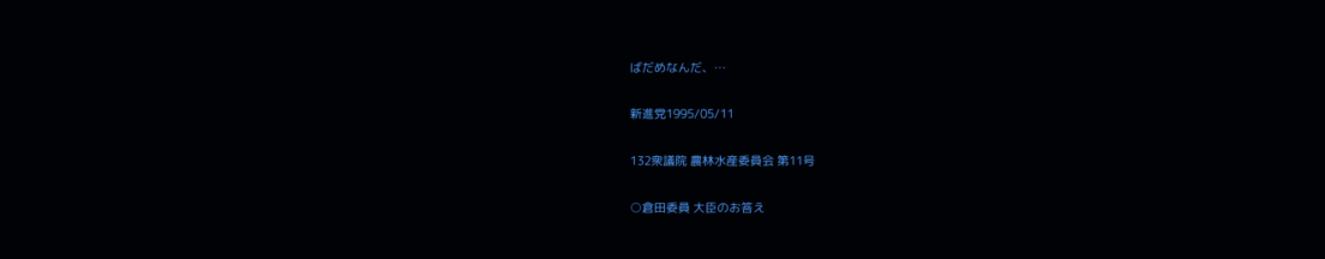ばだめなんだ、…

新進党1995/05/11

132衆議院 農林水産委員会 第11号

○倉田委員 大臣のお答え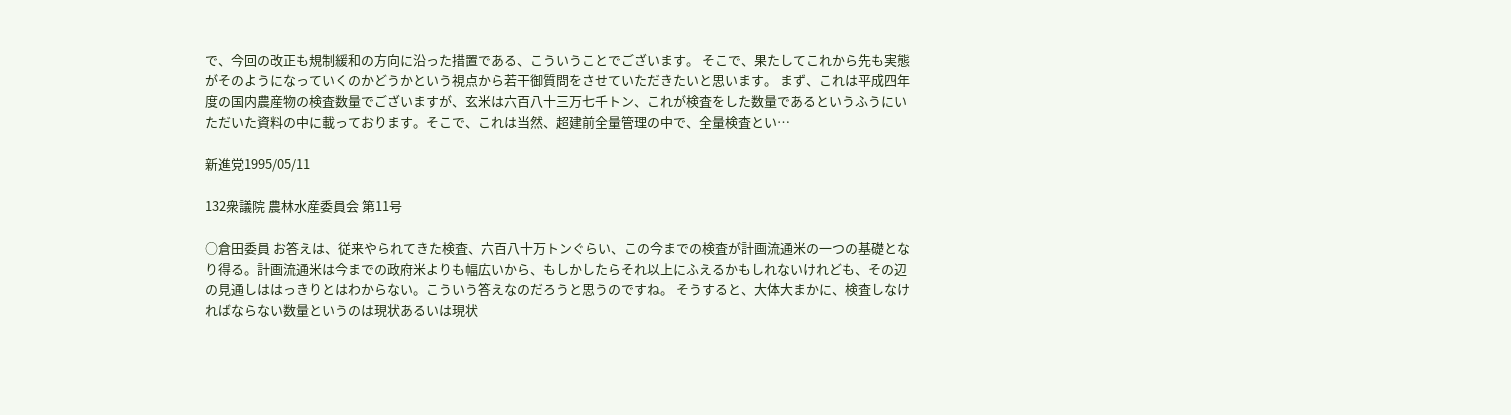で、今回の改正も規制緩和の方向に沿った措置である、こういうことでございます。 そこで、果たしてこれから先も実態がそのようになっていくのかどうかという視点から若干御質問をさせていただきたいと思います。 まず、これは平成四年度の国内農産物の検査数量でございますが、玄米は六百八十三万七千トン、これが検査をした数量であるというふうにいただいた資料の中に載っております。そこで、これは当然、超建前全量管理の中で、全量検査とい…

新進党1995/05/11

132衆議院 農林水産委員会 第11号

○倉田委員 お答えは、従来やられてきた検査、六百八十万トンぐらい、この今までの検査が計画流通米の一つの基礎となり得る。計画流通米は今までの政府米よりも幅広いから、もしかしたらそれ以上にふえるかもしれないけれども、その辺の見通しははっきりとはわからない。こういう答えなのだろうと思うのですね。 そうすると、大体大まかに、検査しなければならない数量というのは現状あるいは現状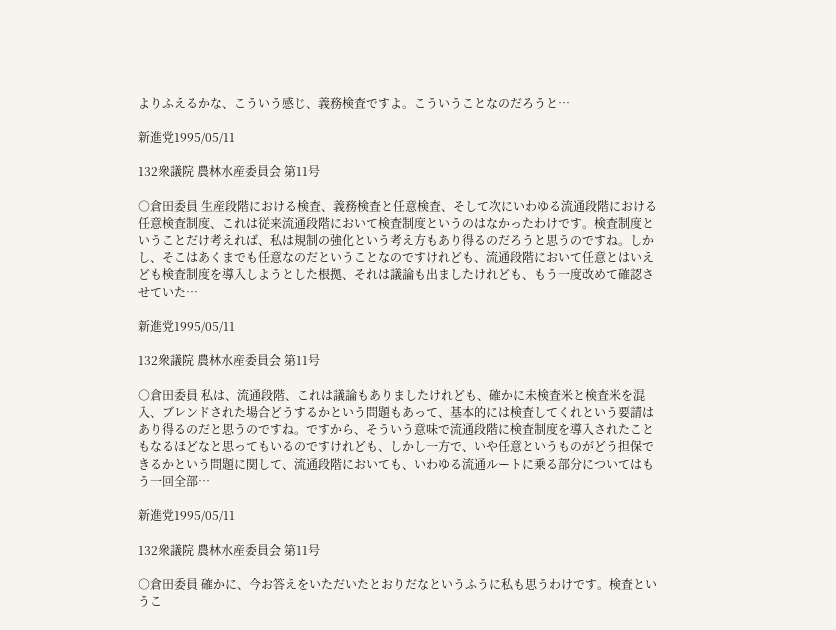よりふえるかな、こういう感じ、義務検査ですよ。こういうことなのだろうと…

新進党1995/05/11

132衆議院 農林水産委員会 第11号

○倉田委員 生産段階における検査、義務検査と任意検査、そして次にいわゆる流通段階における任意検査制度、これは従来流通段階において検査制度というのはなかったわけです。検査制度ということだけ考えれば、私は規制の強化という考え方もあり得るのだろうと思うのですね。しかし、そこはあくまでも任意なのだということなのですけれども、流通段階において任意とはいえども検査制度を導入しようとした根拠、それは議論も出ましたけれども、もう一度改めて確認させていた…

新進党1995/05/11

132衆議院 農林水産委員会 第11号

○倉田委員 私は、流通段階、これは議論もありましたけれども、確かに未検査米と検査米を混入、ブレンドされた場合どうするかという問題もあって、基本的には検査してくれという要請はあり得るのだと思うのですね。ですから、そういう意味で流通段階に検査制度を導入されたこともなるほどなと思ってもいるのですけれども、しかし一方で、いや任意というものがどう担保できるかという問題に関して、流通段階においても、いわゆる流通ルートに乗る部分についてはもう一回全部…

新進党1995/05/11

132衆議院 農林水産委員会 第11号

○倉田委員 確かに、今お答えをいただいたとおりだなというふうに私も思うわけです。検査というこ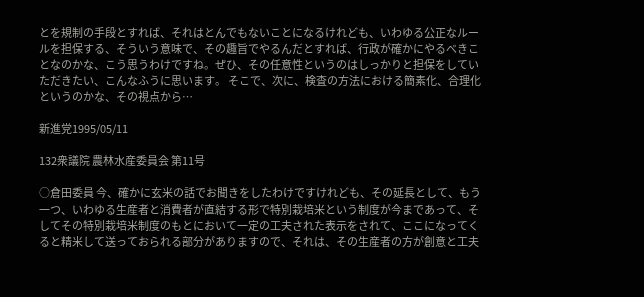とを規制の手段とすれば、それはとんでもないことになるけれども、いわゆる公正なルールを担保する、そういう意味で、その趣旨でやるんだとすれば、行政が確かにやるべきことなのかな、こう思うわけですね。ぜひ、その任意性というのはしっかりと担保をしていただきたい、こんなふうに思います。 そこで、次に、検査の方法における簡素化、合理化というのかな、その視点から…

新進党1995/05/11

132衆議院 農林水産委員会 第11号

○倉田委員 今、確かに玄米の話でお聞きをしたわけですけれども、その延長として、もう一つ、いわゆる生産者と消費者が直結する形で特別栽培米という制度が今まであって、そしてその特別栽培米制度のもとにおいて一定の工夫された表示をされて、ここになってくると精米して送っておられる部分がありますので、それは、その生産者の方が創意と工夫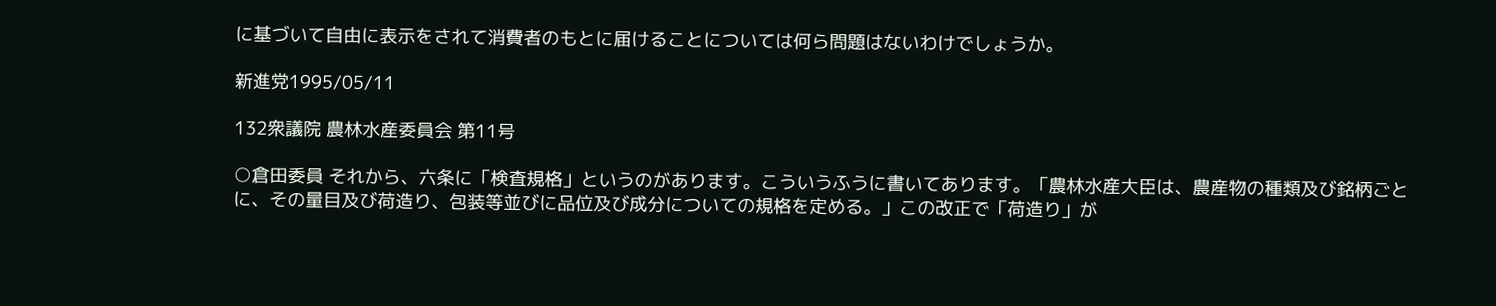に基づいて自由に表示をされて消費者のもとに届けることについては何ら問題はないわけでしょうか。

新進党1995/05/11

132衆議院 農林水産委員会 第11号

○倉田委員 それから、六条に「検査規格」というのがあります。こういうふうに書いてあります。「農林水産大臣は、農産物の種類及び銘柄ごとに、その量目及び荷造り、包装等並びに品位及び成分についての規格を定める。」この改正で「荷造り」が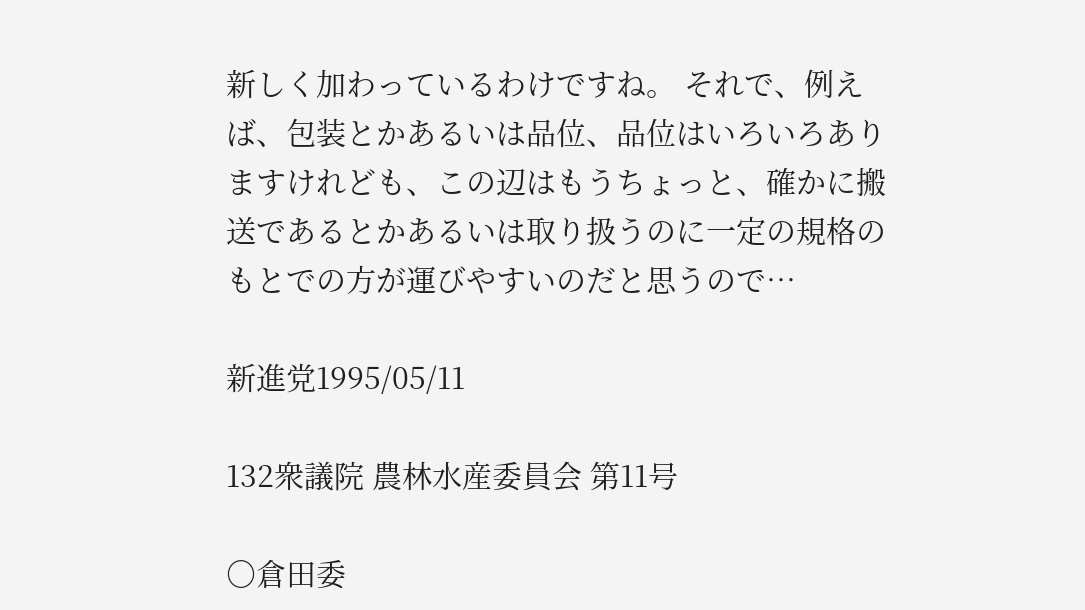新しく加わっているわけですね。 それで、例えば、包装とかあるいは品位、品位はいろいろありますけれども、この辺はもうちょっと、確かに搬送であるとかあるいは取り扱うのに一定の規格のもとでの方が運びやすいのだと思うので…

新進党1995/05/11

132衆議院 農林水産委員会 第11号

○倉田委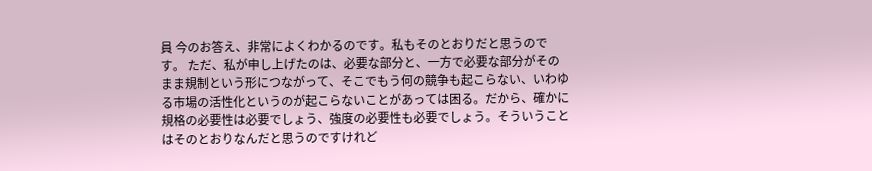員 今のお答え、非常によくわかるのです。私もそのとおりだと思うのです。 ただ、私が申し上げたのは、必要な部分と、一方で必要な部分がそのまま規制という形につながって、そこでもう何の競争も起こらない、いわゆる市場の活性化というのが起こらないことがあっては困る。だから、確かに規格の必要性は必要でしょう、強度の必要性も必要でしょう。そういうことはそのとおりなんだと思うのですけれど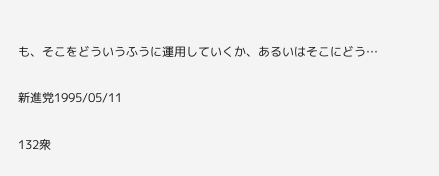も、そこをどういうふうに運用していくか、あるいはそこにどう…

新進党1995/05/11

132衆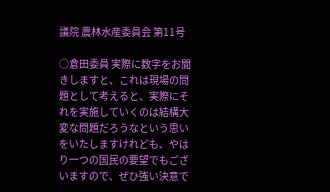議院 農林水産委員会 第11号

○倉田委員 実際に数字をお聞きしますと、これは現場の問題として考えると、実際にそれを実施していくのは結構大変な問題だろうなという思いをいたしますけれども、やはり一つの国民の要望でもございますので、ぜひ強い決意で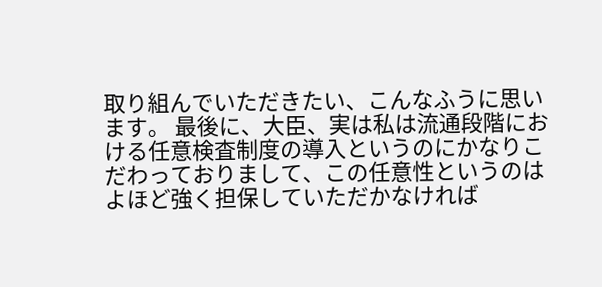取り組んでいただきたい、こんなふうに思います。 最後に、大臣、実は私は流通段階における任意検査制度の導入というのにかなりこだわっておりまして、この任意性というのはよほど強く担保していただかなければ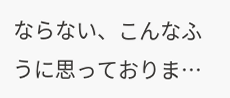ならない、こんなふうに思っておりま…